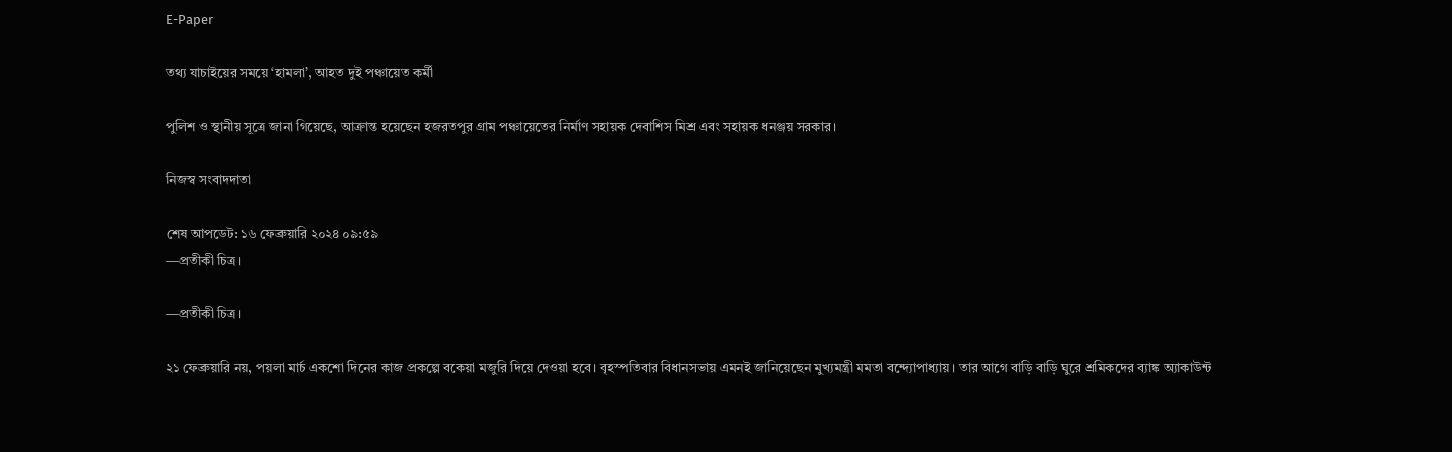E-Paper

তথ্য যাচাইয়ের সময়ে ‘হামলা’, আহত দুই পঞ্চায়েত কর্মী

পুলিশ ও স্থানীয় সূত্রে জানা গিয়েছে, আক্রান্ত হয়েছেন হজরতপুর গ্রাম পঞ্চায়েতের নির্মাণ সহায়ক দেবাশিস মিশ্র এবং সহায়ক ধনঞ্জয় সরকার।

নিজস্ব সংবাদদাতা

শেষ আপডেট: ১৬ ফেব্রুয়ারি ২০২৪ ০৯:৫৯
—প্রতীকী চিত্র।

—প্রতীকী চিত্র।

২১ ফেব্রুয়ারি নয়, পয়লা মার্চ একশো দিনের কাজ প্রকল্পে বকেয়া মজুরি দিয়ে দেওয়া হবে। বৃহস্পতিবার বিধানসভায় এমনই জানিয়েছেন মুখ্যমন্ত্রী মমতা বন্দ্যোপাধ্যায়। তার আগে বাড়ি বাড়ি ঘুরে শ্রমিকদের ব্যাঙ্ক অ্যাকাউন্ট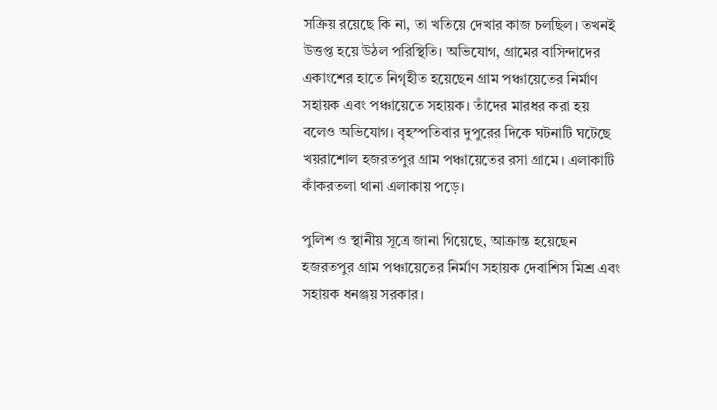সক্রিয় রয়েছে কি না, তা খতিয়ে দেখার কাজ চলছিল। তখনই উত্তপ্ত হয়ে উঠল পরিস্থিতি। অভিযোগ, গ্রামের বাসিন্দাদের একাংশের হাতে নিগৃহীত হয়েছেন গ্রাম পঞ্চায়েতের নির্মাণ সহায়ক এবং পঞ্চায়েতে সহায়ক। তাঁদের মারধর করা হয় বলেও অভিযোগ। বৃহস্পতিবার দুপুরের দিকে ঘটনাটি ঘটেছে খয়রাশোল হজরতপুর গ্রাম পঞ্চায়েতের রসা গ্রামে। এলাকাটি কাঁকরতলা থানা এলাকায় পড়ে।

পুলিশ ও স্থানীয় সূত্রে জানা গিয়েছে, আক্রান্ত হয়েছেন হজরতপুর গ্রাম পঞ্চায়েতের নির্মাণ সহায়ক দেবাশিস মিশ্র এবং সহায়ক ধনঞ্জয় সরকার।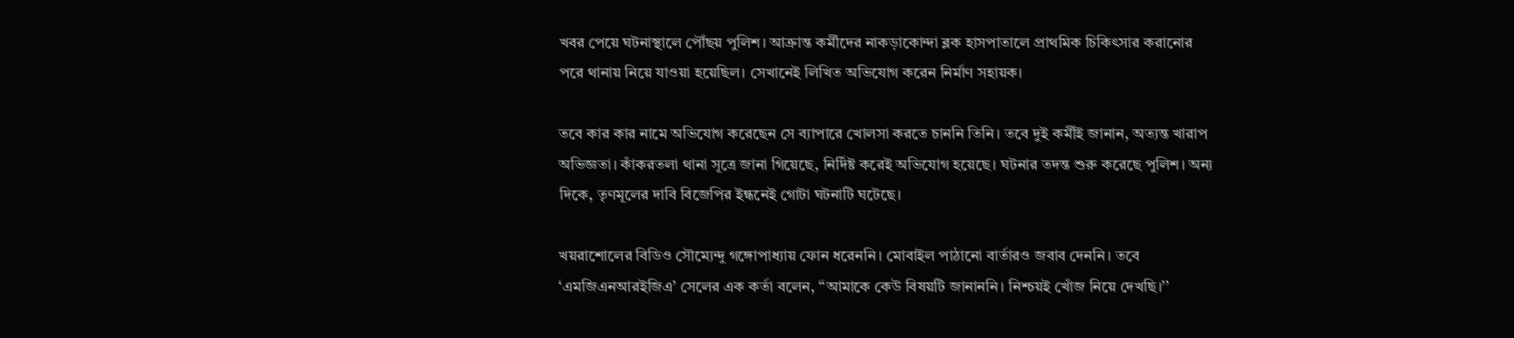খবর পেয়ে ঘটনাস্থালে পৌঁছয় পুলিশ। আক্রান্ত কর্মীদের নাকড়াকোন্দা ব্লক হাসপাতালে প্রাথমিক চিকিৎসার করানোর পরে থানায় নিয়ে যাওয়া হয়েছিল। সেখানেই লিখিত অভিযোগ করেন নির্মাণ সহায়ক।

তবে কার কার নামে অভিযোগ করেছেন সে ব্যাপারে খোলসা করতে চাননি তিনি। তবে দুই কর্মীই জানান, অত্যন্ত খারাপ অভিজ্ঞতা। কাঁকরতলা থানা সূত্রে জানা গিয়েছে, নির্দিষ্ট করেই অভিযোগ হয়েছে। ঘটনার তদন্ত শুরু করেছে পুলিশ। অন্য দিকে, তৃণমূলের দাবি বিজেপির ইন্ধনেই গোটা ঘটনাটি ঘটেছে।

খয়রাশোলের বিডিও সৌম্যেন্দু গঙ্গোপাধ্যায় ফোন ধরেননি। মোবাইল পাঠানো বার্তারও জবাব দেননি। তবে ‘এমজিএনআরইজিএ’ সেলের এক কর্তা বলেন, ‘‘আমাকে কেউ বিষয়টি জানাননি। নিশ্চয়ই খোঁজ নিয়ে দেখছি।’’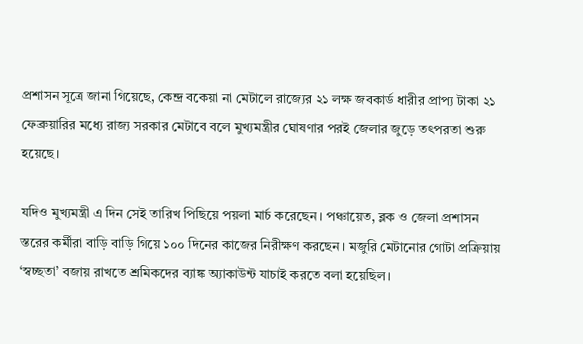প্রশাসন সূত্রে জানা গিয়েছে, কেন্দ্র বকেয়া না মেটালে রাজ্যের ২১ লক্ষ জবকার্ড ধারীর প্রাপ্য টাকা ২১ ফেব্রুয়ারির মধ্যে রাজ্য সরকার মেটাবে বলে মুখ্যমন্ত্রীর ঘোষণার পরই জেলার জুড়ে তৎপরতা শুরু হয়েছে।

যদিও মুখ্যমন্ত্রী এ দিন সেই তারিখ পিছিয়ে পয়লা মার্চ করেছেন। পঞ্চায়েত, ব্লক ও জেলা প্রশাসন স্তরের কর্মীরা বাড়ি বাড়ি গিয়ে ১০০ দিনের কাজের নিরীক্ষণ করছেন। মজুরি মেটানোর গোটা প্রক্রিয়ায় ‘স্বচ্ছতা’ বজায় রাখতে শ্রমিকদের ব্যাঙ্ক অ্যাকাউন্ট যাচাই করতে বলা হয়েছিল।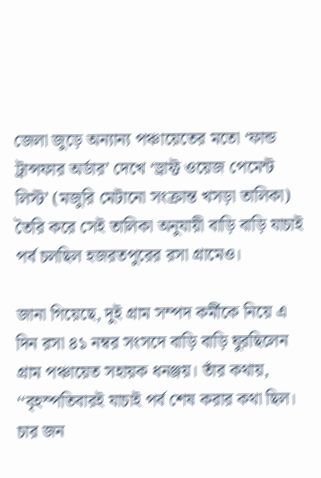জেলা জুড়ে অন্যান্য পঞ্চায়েতের মতো ‘ফান্ড ট্রান্সফার অর্ডার’ দেখে ‘ড্রাফ্ট ওয়েজ পেমেন্ট লিস্ট’ (মজুরি মেটানো সংক্রান্ত খসড়া তালিকা) তৈরি করে সেই তালিকা অনুযায়ী বাড়ি বাড়ি যাচাই পর্ব চলছিল হজরতপুরের রসা গ্রামেও।

জানা গিয়েছে, দুই গ্রাম সম্পদ কর্মীকে নিয়ে এ দিন রসা ৪১ নম্বর সংসদে বাড়ি বাড়ি ঘুরছিলেন গ্রাম পঞ্চায়েত সহায়ক ধনঞ্জয়। তাঁর কথায়, ‘‘বৃহস্পতিবারই যাচাই পর্ব শেষ করার কথা ছিল। চার জন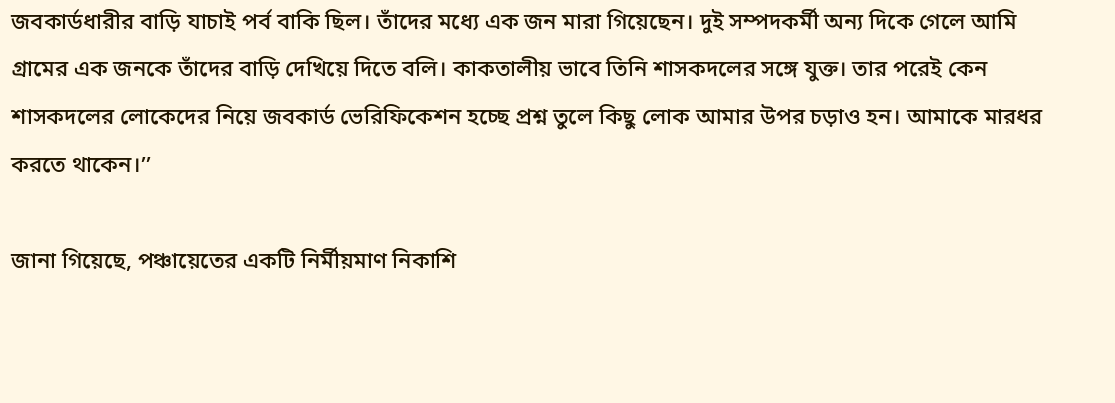জবকার্ডধারীর বাড়ি যাচাই পর্ব বাকি ছিল। তাঁদের মধ্যে এক জন মারা গিয়েছেন। দুই সম্পদকর্মী অন্য দিকে গেলে আমি গ্রামের এক জনকে তাঁদের বাড়ি দেখিয়ে দিতে বলি। কাকতালীয় ভাবে তিনি শাসকদলের সঙ্গে যুক্ত। তার পরেই কেন শাসকদলের লোকেদের নিয়ে জবকার্ড ভেরিফিকেশন হচ্ছে প্রশ্ন তুলে কিছু লোক আমার উপর চড়াও হন। আমাকে মারধর করতে থাকেন।’’

জানা গিয়েছে, পঞ্চায়েতের একটি নির্মীয়মাণ নিকাশি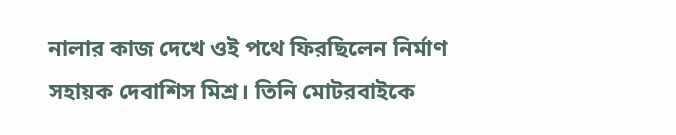নালার কাজ দেখে ওই পথে ফিরছিলেন নির্মাণ সহায়ক দেবাশিস মিশ্র। তিনি মোটরবাইকে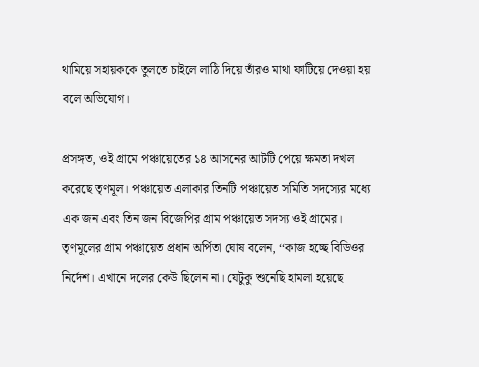থামিয়ে সহায়ককে তুলতে চাইলে লাঠি দিয়ে তাঁরও মাথা ফাটিয়ে দেওয়া হয় বলে অভিযোগ।

প্রসঙ্গত, ওই গ্রামে পঞ্চায়েতের ১৪ আসনের আটটি পেয়ে ক্ষমতা দখল করেছে তৃণমূল। পঞ্চায়েত এলাকার তিনটি পঞ্চায়েত সমিতি সদস্যের মধ্যে এক জন এবং তিন জন বিজেপির গ্রাম পঞ্চায়েত সদস্য ওই গ্রামের। তৃণমূলের গ্রাম পঞ্চায়েত প্রধান অর্পিতা ঘোষ বলেন, ‘‘কাজ হচ্ছে বিডিওর নির্দেশ। এখানে দলের কেউ ছিলেন না। যেটুকু শুনেছি হামলা হয়েছে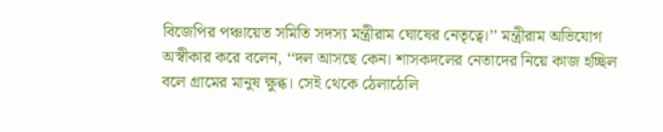বিজেপির পঞ্চায়েত সমিতি সদস্য মন্ত্রীরাম ঘোষের নেতৃত্বে।’’ মন্ত্রীরাম অভিযোগ অস্বীকার করে বলেন, ‘‘দল আসছে কেন। শাসকদলের নেতাদের নিয়ে কাজ হচ্ছিল বলে গ্রামের মানুষ ক্ষুব্ধ। সেই থেকে ঠেলাঠেলি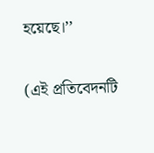হয়েছে।’’

(এই প্রতিবেদনটি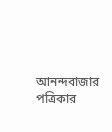আনন্দবাজার পত্রিকার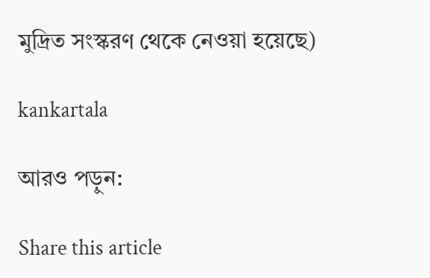মুদ্রিত সংস্করণ থেকে নেওয়া হয়েছে)

kankartala

আরও পড়ুন:

Share this article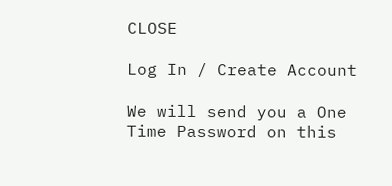CLOSE

Log In / Create Account

We will send you a One Time Password on this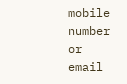mobile number or email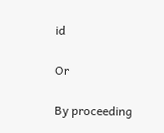id

Or

By proceeding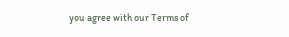you agree with our Terms of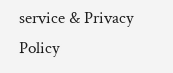service & Privacy Policy